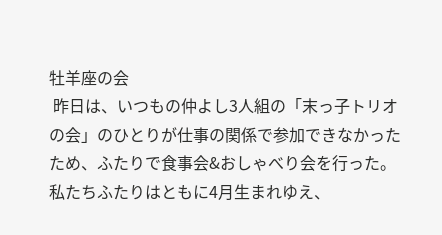牡羊座の会
 昨日は、いつもの仲よし3人組の「末っ子トリオの会」のひとりが仕事の関係で参加できなかったため、ふたりで食事会&おしゃべり会を行った。私たちふたりはともに4月生まれゆえ、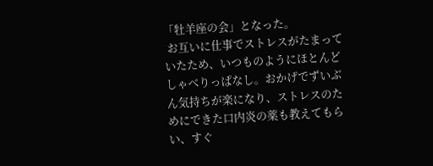「牡羊座の会」となった。
 お互いに仕事でストレスがたまっていたため、いつものようにほとんどしゃべりっぱなし。おかげでずいぶん気持ちが楽になり、ストレスのためにできた口内炎の薬も教えてもらい、すぐ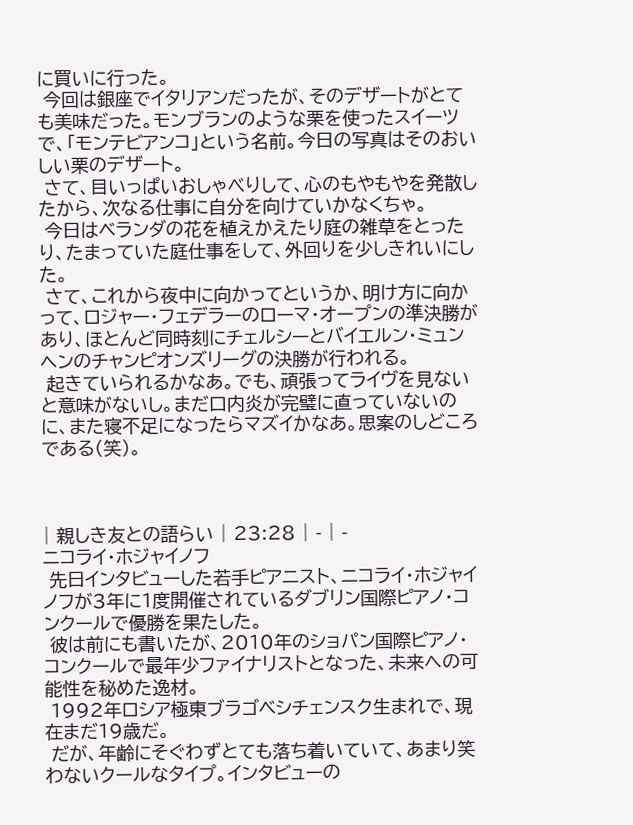に買いに行った。
 今回は銀座でイタリアンだったが、そのデザートがとても美味だった。モンブランのような栗を使ったスイーツで、「モンテビアンコ」という名前。今日の写真はそのおいしい栗のデザート。
 さて、目いっぱいおしゃべりして、心のもやもやを発散したから、次なる仕事に自分を向けていかなくちゃ。
 今日はベランダの花を植えかえたり庭の雑草をとったり、たまっていた庭仕事をして、外回りを少しきれいにした。
 さて、これから夜中に向かってというか、明け方に向かって、ロジャー・フェデラーのローマ・オープンの準決勝があり、ほとんど同時刻にチェルシーとバイエルン・ミュンヘンのチャンピオンズリーグの決勝が行われる。
 起きていられるかなあ。でも、頑張ってライヴを見ないと意味がないし。まだ口内炎が完璧に直っていないのに、また寝不足になったらマズイかなあ。思案のしどころである(笑)。



| 親しき友との語らい | 23:28 | - | -
ニコライ・ホジャイノフ
 先日インタビューした若手ピアニスト、ニコライ・ホジャイノフが3年に1度開催されているダブリン国際ピアノ・コンクールで優勝を果たした。
 彼は前にも書いたが、2010年のショパン国際ピアノ・コンクールで最年少ファイナリストとなった、未来への可能性を秘めた逸材。
 1992年ロシア極東ブラゴベシチェンスク生まれで、現在まだ19歳だ。
 だが、年齢にそぐわずとても落ち着いていて、あまり笑わないクールなタイプ。インタビューの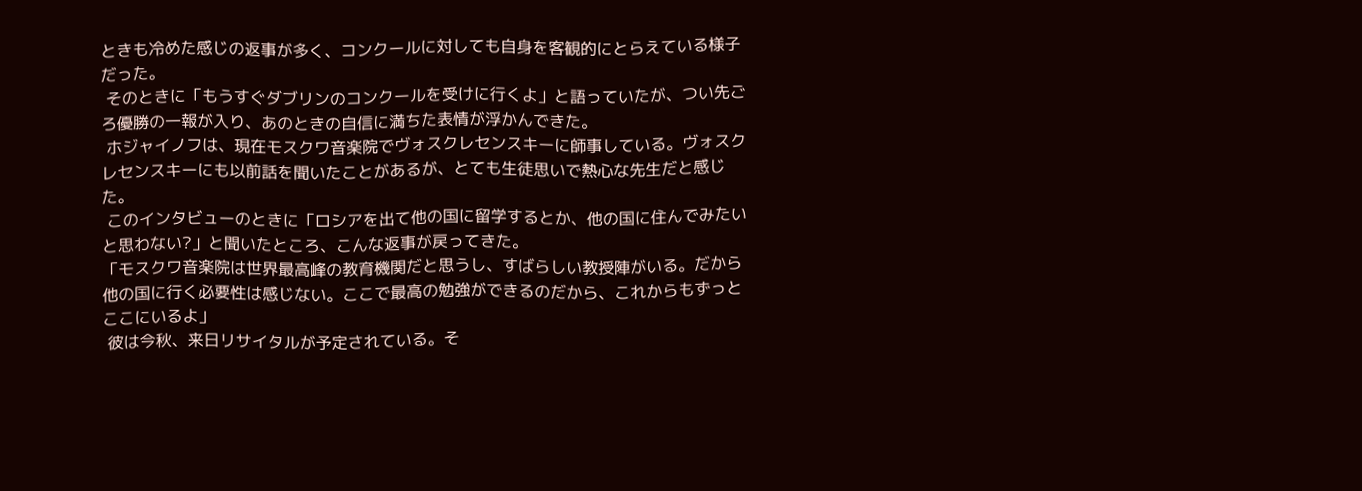ときも冷めた感じの返事が多く、コンクールに対しても自身を客観的にとらえている様子だった。
 そのときに「もうすぐダブリンのコンクールを受けに行くよ」と語っていたが、つい先ごろ優勝の一報が入り、あのときの自信に満ちた表情が浮かんできた。
 ホジャイノフは、現在モスクワ音楽院でヴォスクレセンスキーに師事している。ヴォスクレセンスキーにも以前話を聞いたことがあるが、とても生徒思いで熱心な先生だと感じた。
 このインタビューのときに「ロシアを出て他の国に留学するとか、他の国に住んでみたいと思わない?」と聞いたところ、こんな返事が戻ってきた。
「モスクワ音楽院は世界最高峰の教育機関だと思うし、すばらしい教授陣がいる。だから他の国に行く必要性は感じない。ここで最高の勉強ができるのだから、これからもずっとここにいるよ」
 彼は今秋、来日リサイタルが予定されている。そ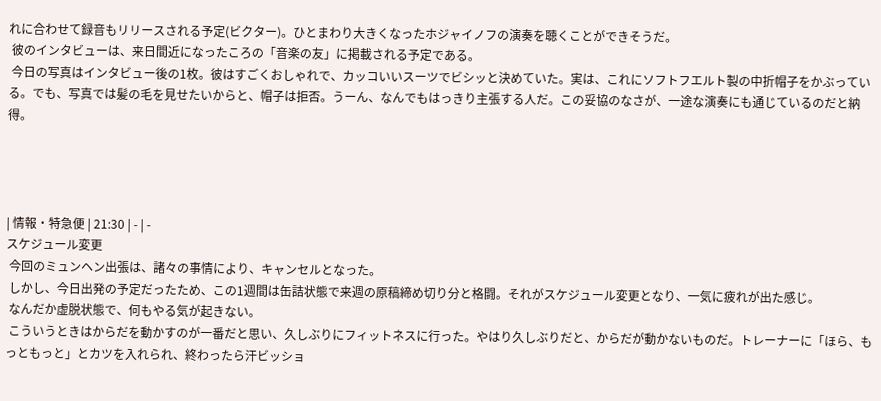れに合わせて録音もリリースされる予定(ビクター)。ひとまわり大きくなったホジャイノフの演奏を聴くことができそうだ。
 彼のインタビューは、来日間近になったころの「音楽の友」に掲載される予定である。
 今日の写真はインタビュー後の1枚。彼はすごくおしゃれで、カッコいいスーツでビシッと決めていた。実は、これにソフトフエルト製の中折帽子をかぶっている。でも、写真では髪の毛を見せたいからと、帽子は拒否。うーん、なんでもはっきり主張する人だ。この妥協のなさが、一途な演奏にも通じているのだと納得。




| 情報・特急便 | 21:30 | - | -
スケジュール変更
 今回のミュンヘン出張は、諸々の事情により、キャンセルとなった。
 しかし、今日出発の予定だったため、この1週間は缶詰状態で来週の原稿締め切り分と格闘。それがスケジュール変更となり、一気に疲れが出た感じ。
 なんだか虚脱状態で、何もやる気が起きない。
 こういうときはからだを動かすのが一番だと思い、久しぶりにフィットネスに行った。やはり久しぶりだと、からだが動かないものだ。トレーナーに「ほら、もっともっと」とカツを入れられ、終わったら汗ビッショ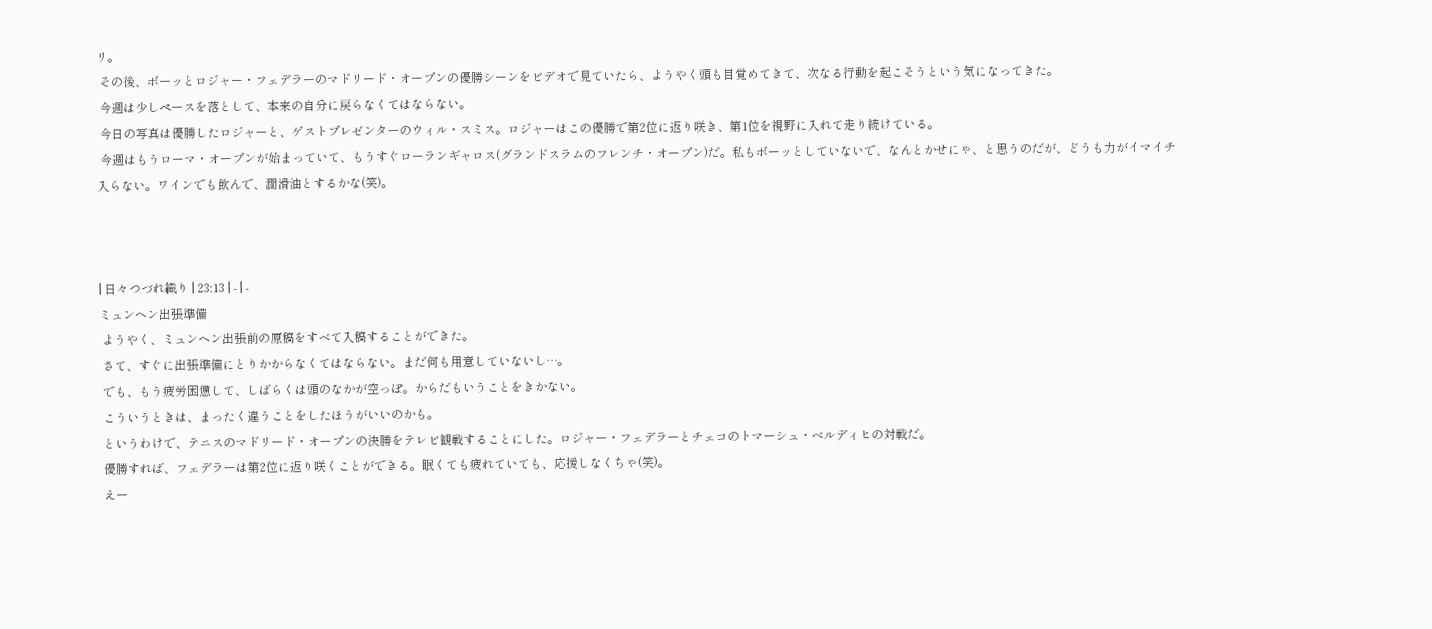リ。
 その後、ボーッとロジャー・フェデラーのマドリード・オープンの優勝シーンをビデオで見ていたら、ようやく頭も目覚めてきて、次なる行動を起こそうという気になってきた。
 今週は少しペースを落として、本来の自分に戻らなくてはならない。
 今日の写真は優勝したロジャーと、ゲストプレゼンターのウィル・スミス。ロジャーはこの優勝で第2位に返り咲き、第1位を視野に入れて走り続けている。
 今週はもうローマ・オープンが始まっていて、もうすぐローランギャロス(グランドスラムのフレンチ・オープン)だ。私もボーッとしていないで、なんとかせにゃ、と思うのだが、どうも力がイマイチ入らない。ワインでも飲んで、潤滑油とするかな(笑)。



| 日々つづれ織り | 23:13 | - | -
ミュンヘン出張準備
 ようやく、ミュンヘン出張前の原稿をすべて入稿することができた。
 さて、すぐに出張準備にとりかからなくてはならない。まだ何も用意していないし…。
 でも、もう疲労困憊して、しばらくは頭のなかが空っぽ。からだもいうことをきかない。
 こういうときは、まったく違うことをしたほうがいいのかも。
 というわけで、テニスのマドリード・オープンの決勝をテレビ観戦することにした。ロジャー・フェデラーとチェコのトマーシュ・ベルディヒの対戦だ。
 優勝すれば、フェデラーは第2位に返り咲くことができる。眠くても疲れていても、応援しなくちゃ(笑)。
 えー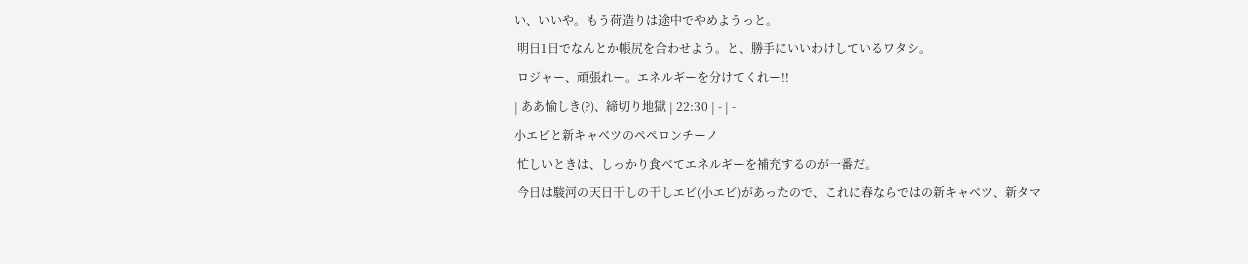い、いいや。もう荷造りは途中でやめようっと。
 明日1日でなんとか帳尻を合わせよう。と、勝手にいいわけしているワタシ。
 ロジャー、頑張れー。エネルギーを分けてくれー!!
| ああ愉しき(?)、締切り地獄 | 22:30 | - | -
小エビと新キャベツのペペロンチーノ
 忙しいときは、しっかり食べてエネルギーを補充するのが一番だ。
 今日は駿河の天日干しの干しエビ(小エビ)があったので、これに春ならではの新キャベツ、新タマ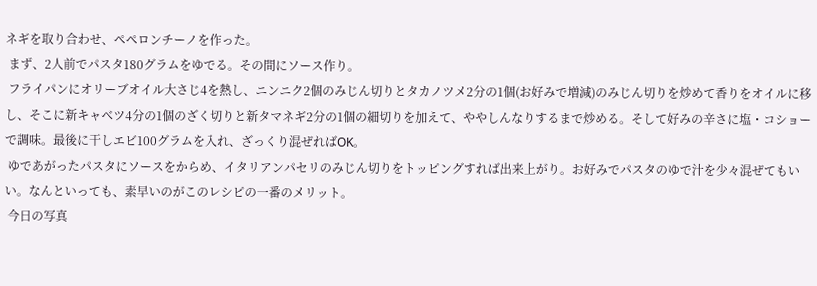ネギを取り合わせ、ペペロンチーノを作った。
 まず、2人前でパスタ180グラムをゆでる。その間にソース作り。
 フライパンにオリーブオイル大さじ4を熱し、ニンニク2個のみじん切りとタカノツメ2分の1個(お好みで増減)のみじん切りを炒めて香りをオイルに移し、そこに新キャベツ4分の1個のざく切りと新タマネギ2分の1個の細切りを加えて、ややしんなりするまで炒める。そして好みの辛さに塩・コショーで調味。最後に干しエビ100グラムを入れ、ざっくり混ぜればOK。
 ゆであがったパスタにソースをからめ、イタリアンパセリのみじん切りをトッピングすれば出来上がり。お好みでパスタのゆで汁を少々混ぜてもいい。なんといっても、素早いのがこのレシピの一番のメリット。
 今日の写真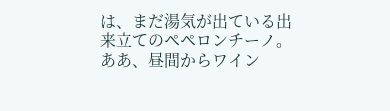は、まだ湯気が出ている出来立てのペペロンチーノ。ああ、昼間からワイン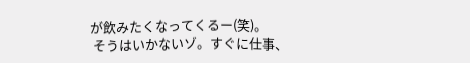が飲みたくなってくるー(笑)。
 そうはいかないゾ。すぐに仕事、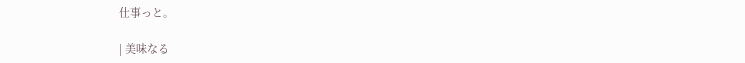仕事っと。

| 美味なる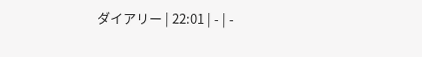ダイアリー | 22:01 | - | -